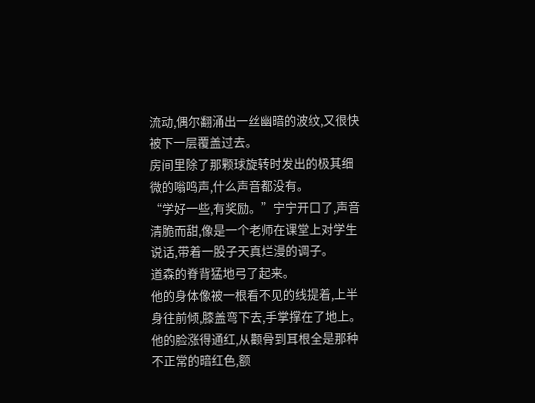流动,偶尔翻涌出一丝幽暗的波纹,又很快被下一层覆盖过去。
房间里除了那颗球旋转时发出的极其细微的嗡鸣声,什么声音都没有。
“学好一些,有奖励。”宁宁开口了,声音清脆而甜,像是一个老师在课堂上对学生说话,带着一股子天真烂漫的调子。
道森的脊背猛地弓了起来。
他的身体像被一根看不见的线提着,上半身往前倾,膝盖弯下去,手掌撑在了地上。
他的脸涨得通红,从颧骨到耳根全是那种不正常的暗红色,额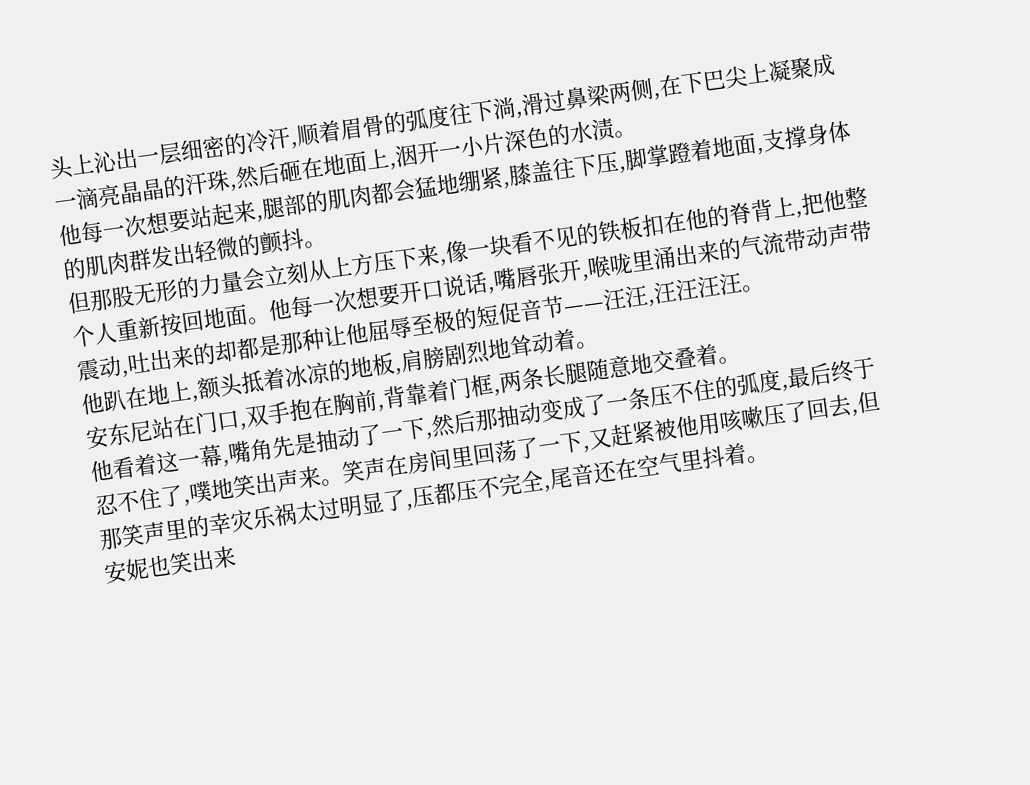头上沁出一层细密的冷汗,顺着眉骨的弧度往下淌,滑过鼻梁两侧,在下巴尖上凝聚成一滴亮晶晶的汗珠,然后砸在地面上,洇开一小片深色的水渍。
他每一次想要站起来,腿部的肌肉都会猛地绷紧,膝盖往下压,脚掌蹬着地面,支撑身体的肌肉群发出轻微的颤抖。
但那股无形的力量会立刻从上方压下来,像一块看不见的铁板扣在他的脊背上,把他整个人重新按回地面。他每一次想要开口说话,嘴唇张开,喉咙里涌出来的气流带动声带震动,吐出来的却都是那种让他屈辱至极的短促音节——汪汪,汪汪汪汪。
他趴在地上,额头抵着冰凉的地板,肩膀剧烈地耸动着。
安东尼站在门口,双手抱在胸前,背靠着门框,两条长腿随意地交叠着。
他看着这一幕,嘴角先是抽动了一下,然后那抽动变成了一条压不住的弧度,最后终于忍不住了,噗地笑出声来。笑声在房间里回荡了一下,又赶紧被他用咳嗽压了回去,但那笑声里的幸灾乐祸太过明显了,压都压不完全,尾音还在空气里抖着。
安妮也笑出来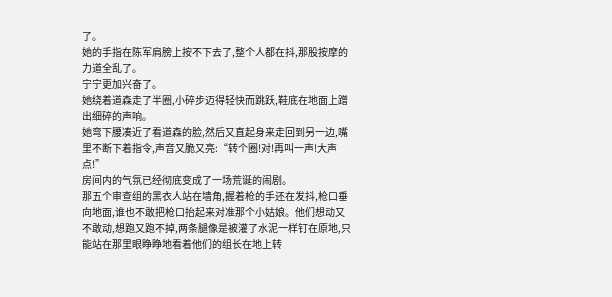了。
她的手指在陈军肩膀上按不下去了,整个人都在抖,那股按摩的力道全乱了。
宁宁更加兴奋了。
她绕着道森走了半圈,小碎步迈得轻快而跳跃,鞋底在地面上蹭出细碎的声响。
她弯下腰凑近了看道森的脸,然后又直起身来走回到另一边,嘴里不断下着指令,声音又脆又亮:“转个圈!对!再叫一声!大声点!”
房间内的气氛已经彻底变成了一场荒诞的闹剧。
那五个审查组的黑衣人站在墙角,握着枪的手还在发抖,枪口垂向地面,谁也不敢把枪口抬起来对准那个小姑娘。他们想动又不敢动,想跑又跑不掉,两条腿像是被灌了水泥一样钉在原地,只能站在那里眼睁睁地看着他们的组长在地上转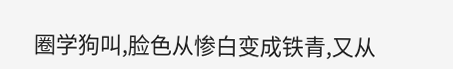圈学狗叫,脸色从惨白变成铁青,又从